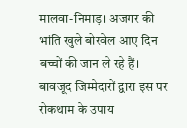मालवा-निमाड़। अजगर की भांति खुले बोरवेल आए दिन बच्चों की जान ले रहे हैं। बावजूद जिम्मेदारों द्वारा इस पर रोकथाम के उपाय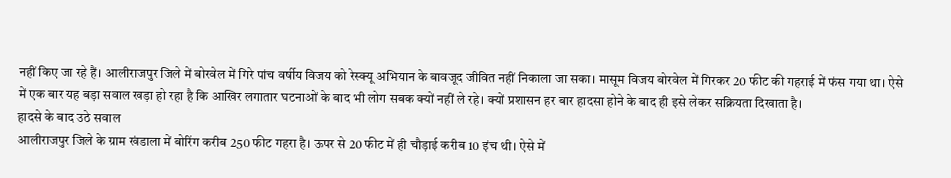नहीं किए जा रहे हैं। आलीराजपुर जिले में बोरवेल में गिरे पांच वर्षीय विजय को रेस्क्यू अभियान के बावजूद जीवित नहीं निकाला जा सका। मासूम विजय बोरवेल में गिरकर 20 फीट की गहराई में फंस गया था। ऐसे में एक बार यह बड़ा सवाल खड़ा हो रहा है कि आखिर लगातार घटनाओं के बाद भी लोग सबक क्यों नहीं ले रहे। क्यों प्रशासन हर बार हादसा होने के बाद ही इसे लेकर सक्रियता दिखाता है।
हादसे के बाद उठे सवाल
आलीराजपुर जिले के ग्राम खंडाला में बोरिंग करीब 250 फीट गहरा है। ऊपर से 20 फीट में ही चौड़ाई करीब 10 इंच थी। ऐसे में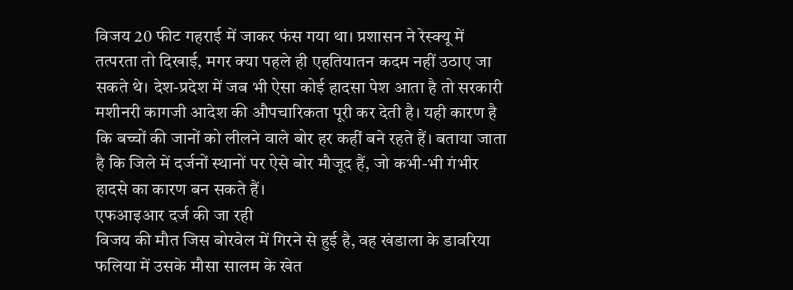विजय 20 फीट गहराई में जाकर फंस गया था। प्रशासन ने रेस्क्यू में तत्परता तो दिखाई, मगर क्या पहले ही एहतियातन कदम नहीं उठाए जा सकते थे। देश-प्रदेश में जब भी ऐसा कोई हादसा पेश आता है तो सरकारी मशीनरी कागजी आदेश की औपचारिकता पूरी कर देती है। यही कारण है कि बच्चों की जानों को लीलने वाले बोर हर कहीं बने रहते हैं। बताया जाता है कि जिले में दर्जनों स्थानों पर ऐसे बोर मौजूद हैं, जो कभी-भी गंभीर हादसे का कारण बन सकते हैं।
एफआइआर दर्ज की जा रही
विजय की मौत जिस बोरवेल में गिरने से हुई है, वह खंडाला के डावरिया फलिया में उसके मौसा सालम के खेत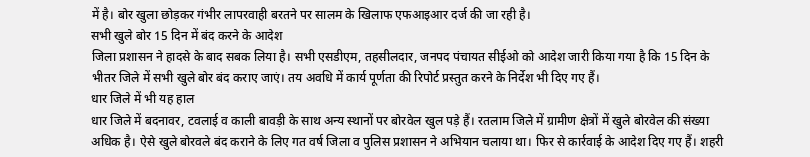में है। बोर खुला छोड़कर गंभीर लापरवाही बरतने पर सालम के खिलाफ एफआइआर दर्ज की जा रही है।
सभी खुले बोर 15 दिन में बंद करने के आदेश
जिला प्रशासन ने हादसे के बाद सबक लिया है। सभी एसडीएम, तहसीलदार, जनपद पंचायत सीईओ को आदेश जारी किया गया है कि 15 दिन के भीतर जिले में सभी खुले बोर बंद कराए जाएं। तय अवधि में कार्य पूर्णता की रिपोर्ट प्रस्तुत करने के निर्देश भी दिए गए हैं।
धार जिले में भी यह हाल
धार जिले में बदनावर, टवलाई व काली बावड़ी के साथ अन्य स्थानों पर बोरवेल खुल पड़े हैं। रतलाम जिले में ग्रामीण क्षेत्रों में खुले बोरवेल की संख्या अधिक है। ऐसे खुले बोरवले बंद कराने के लिए गत वर्ष जिला व पुलिस प्रशासन ने अभियान चलाया था। फिर से कार्रवाई के आदेश दिए गए हैं। शहरी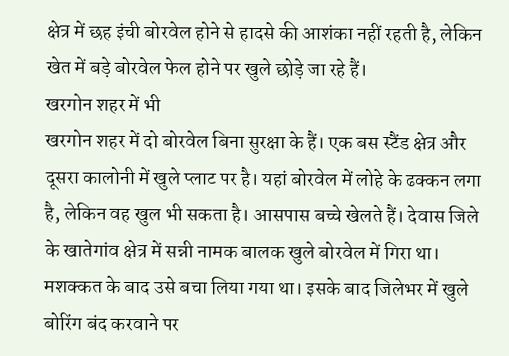क्षेत्र में छह इंची बोरवेल होने से हादसे की आशंका नहीं रहती है, लेकिन खेत में बड़े बोरवेल फेल होने पर खुले छोड़े जा रहे हैं।
खरगोन शहर में भी
खरगोन शहर में दो बोरवेल बिना सुरक्षा के हैं। एक बस स्टैंड क्षेत्र और दूसरा कालोनी में खुले प्लाट पर है। यहां बोरवेल में लोहे के ढक्कन लगा है, लेकिन वह खुल भी सकता है। आसपास बच्चे खेलते हैं। देवास जिले के खातेगांव क्षेत्र में सन्नी नामक बालक खुले बोरवेल में गिरा था। मशक्कत के बाद उसे बचा लिया गया था। इसके बाद जिलेभर में खुले बोरिंग बंद करवाने पर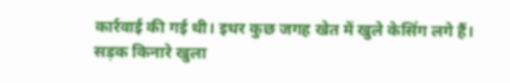कार्रवाई की गई थी। इधर कुछ जगह खेत में खुले केसिंग लगे हैं।
सड़क किनारे खुला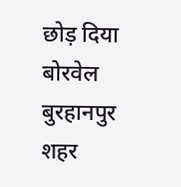छोड़ दिया बोरवेल
बुरहानपुर शहर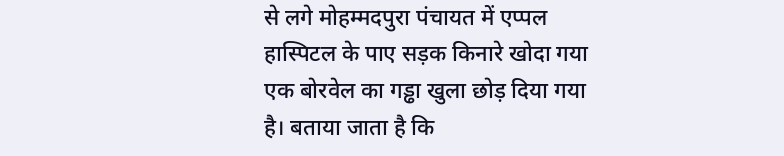से लगे मोहम्मदपुरा पंचायत में एप्पल हास्पिटल के पाए सड़क किनारे खोदा गया एक बोरवेल का गड्ढा खुला छोड़ दिया गया है। बताया जाता है कि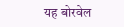यह बोरवेल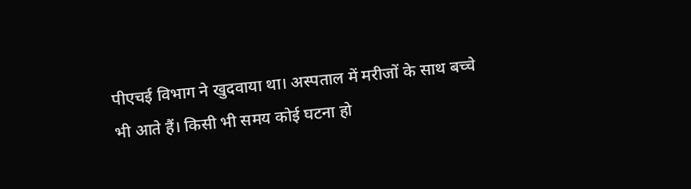पीएचई विभाग ने खुदवाया था। अस्पताल में मरीजों के साथ बच्चे भी आते हैं। किसी भी समय कोई घटना हो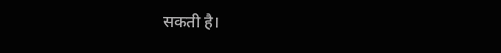सकती है।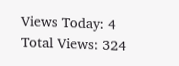Views Today: 4
Total Views: 324